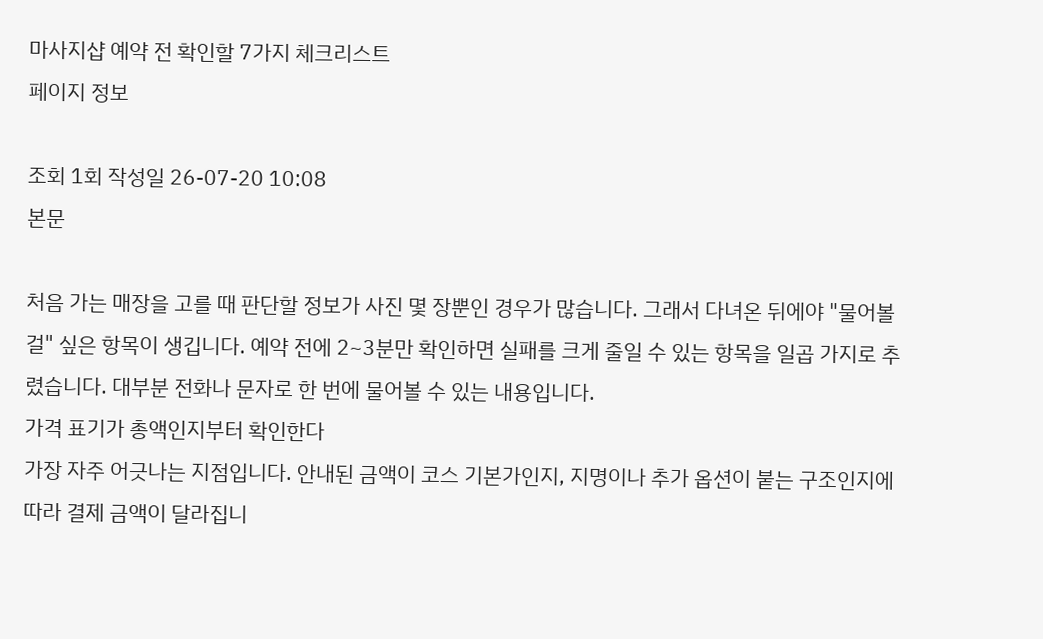마사지샵 예약 전 확인할 7가지 체크리스트
페이지 정보

조회 1회 작성일 26-07-20 10:08
본문

처음 가는 매장을 고를 때 판단할 정보가 사진 몇 장뿐인 경우가 많습니다. 그래서 다녀온 뒤에야 "물어볼걸" 싶은 항목이 생깁니다. 예약 전에 2~3분만 확인하면 실패를 크게 줄일 수 있는 항목을 일곱 가지로 추렸습니다. 대부분 전화나 문자로 한 번에 물어볼 수 있는 내용입니다.
가격 표기가 총액인지부터 확인한다
가장 자주 어긋나는 지점입니다. 안내된 금액이 코스 기본가인지, 지명이나 추가 옵션이 붙는 구조인지에 따라 결제 금액이 달라집니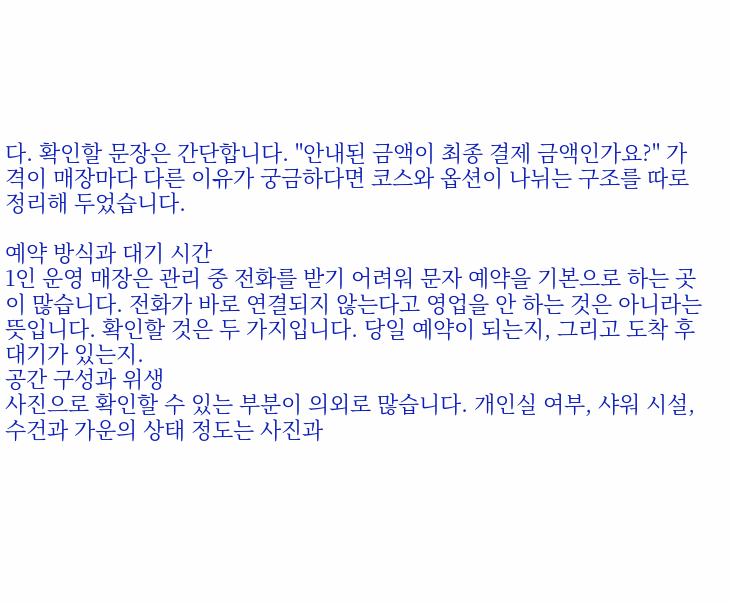다. 확인할 문장은 간단합니다. "안내된 금액이 최종 결제 금액인가요?" 가격이 매장마다 다른 이유가 궁금하다면 코스와 옵션이 나뉘는 구조를 따로 정리해 두었습니다.

예약 방식과 대기 시간
1인 운영 매장은 관리 중 전화를 받기 어려워 문자 예약을 기본으로 하는 곳이 많습니다. 전화가 바로 연결되지 않는다고 영업을 안 하는 것은 아니라는 뜻입니다. 확인할 것은 두 가지입니다. 당일 예약이 되는지, 그리고 도착 후 대기가 있는지.
공간 구성과 위생
사진으로 확인할 수 있는 부분이 의외로 많습니다. 개인실 여부, 샤워 시설, 수건과 가운의 상태 정도는 사진과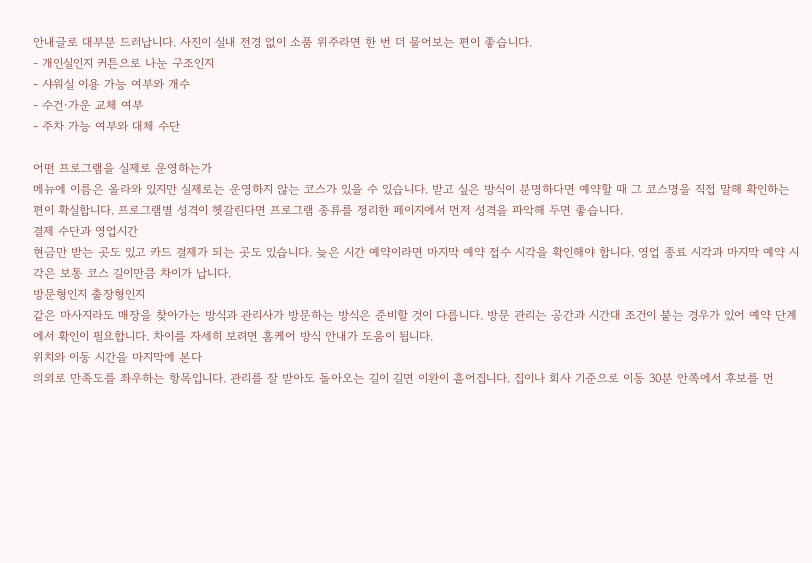안내글로 대부분 드러납니다. 사진이 실내 전경 없이 소품 위주라면 한 번 더 물어보는 편이 좋습니다.
- 개인실인지 커튼으로 나눈 구조인지
- 샤워실 이용 가능 여부와 개수
- 수건·가운 교체 여부
- 주차 가능 여부와 대체 수단

어떤 프로그램을 실제로 운영하는가
메뉴에 이름은 올라와 있지만 실제로는 운영하지 않는 코스가 있을 수 있습니다. 받고 싶은 방식이 분명하다면 예약할 때 그 코스명을 직접 말해 확인하는 편이 확실합니다. 프로그램별 성격이 헷갈린다면 프로그램 종류를 정리한 페이지에서 먼저 성격을 파악해 두면 좋습니다.
결제 수단과 영업시간
현금만 받는 곳도 있고 카드 결제가 되는 곳도 있습니다. 늦은 시간 예약이라면 마지막 예약 접수 시각을 확인해야 합니다. 영업 종료 시각과 마지막 예약 시각은 보통 코스 길이만큼 차이가 납니다.
방문형인지 출장형인지
같은 마사지라도 매장을 찾아가는 방식과 관리사가 방문하는 방식은 준비할 것이 다릅니다. 방문 관리는 공간과 시간대 조건이 붙는 경우가 있어 예약 단계에서 확인이 필요합니다. 차이를 자세히 보려면 홈케어 방식 안내가 도움이 됩니다.
위치와 이동 시간을 마지막에 본다
의외로 만족도를 좌우하는 항목입니다. 관리를 잘 받아도 돌아오는 길이 길면 이완이 흩어집니다. 집이나 회사 기준으로 이동 30분 안쪽에서 후보를 먼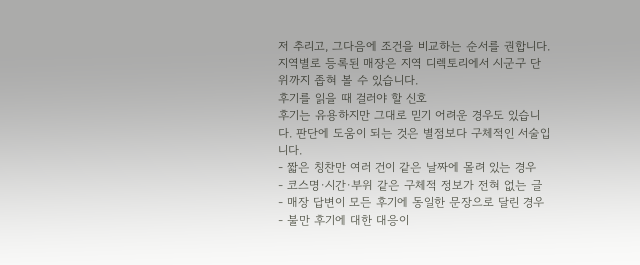저 추리고, 그다음에 조건을 비교하는 순서를 권합니다. 지역별로 등록된 매장은 지역 디렉토리에서 시군구 단위까지 좁혀 볼 수 있습니다.
후기를 읽을 때 걸러야 할 신호
후기는 유용하지만 그대로 믿기 어려운 경우도 있습니다. 판단에 도움이 되는 것은 별점보다 구체적인 서술입니다.
- 짧은 칭찬만 여러 건이 같은 날짜에 몰려 있는 경우
- 코스명·시간·부위 같은 구체적 정보가 전혀 없는 글
- 매장 답변이 모든 후기에 동일한 문장으로 달린 경우
- 불만 후기에 대한 대응이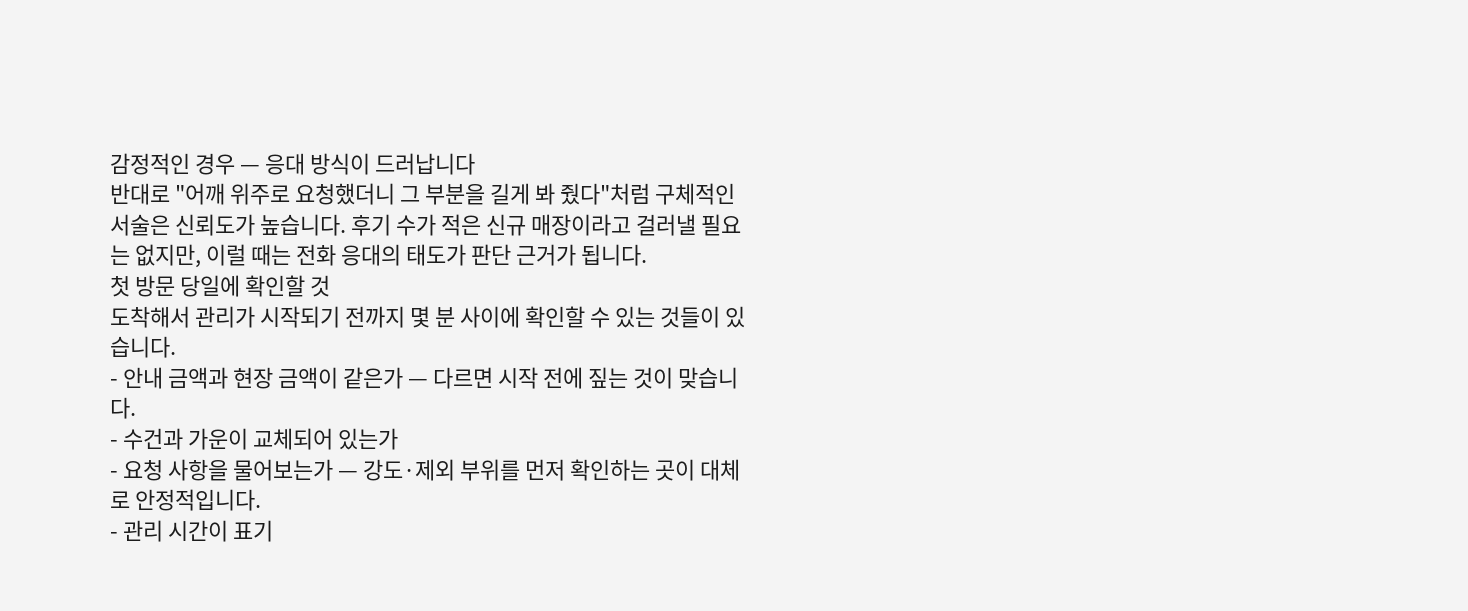감정적인 경우 — 응대 방식이 드러납니다
반대로 "어깨 위주로 요청했더니 그 부분을 길게 봐 줬다"처럼 구체적인 서술은 신뢰도가 높습니다. 후기 수가 적은 신규 매장이라고 걸러낼 필요는 없지만, 이럴 때는 전화 응대의 태도가 판단 근거가 됩니다.
첫 방문 당일에 확인할 것
도착해서 관리가 시작되기 전까지 몇 분 사이에 확인할 수 있는 것들이 있습니다.
- 안내 금액과 현장 금액이 같은가 — 다르면 시작 전에 짚는 것이 맞습니다.
- 수건과 가운이 교체되어 있는가
- 요청 사항을 물어보는가 — 강도·제외 부위를 먼저 확인하는 곳이 대체로 안정적입니다.
- 관리 시간이 표기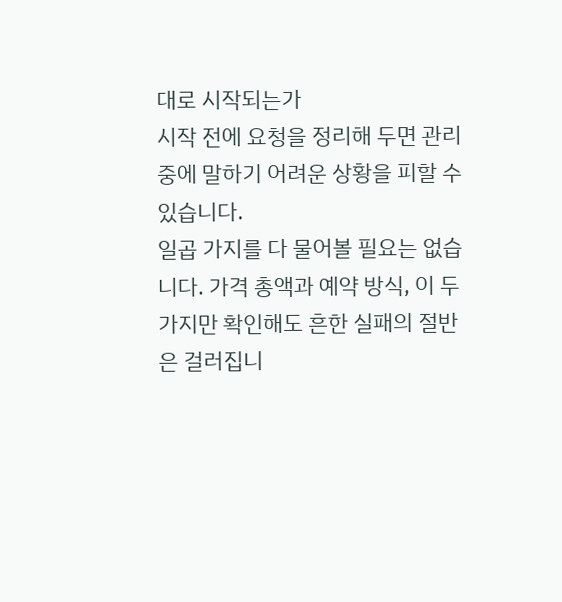대로 시작되는가
시작 전에 요청을 정리해 두면 관리 중에 말하기 어려운 상황을 피할 수 있습니다.
일곱 가지를 다 물어볼 필요는 없습니다. 가격 총액과 예약 방식, 이 두 가지만 확인해도 흔한 실패의 절반은 걸러집니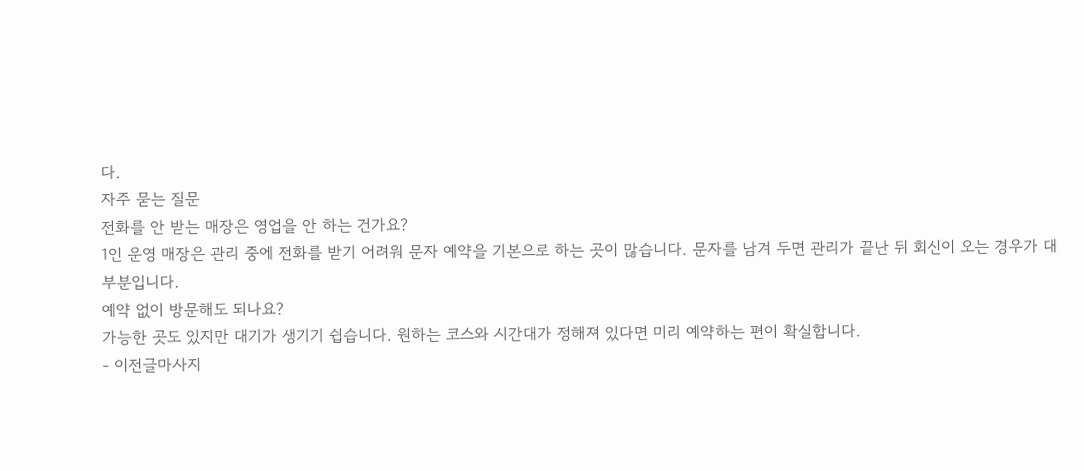다.
자주 묻는 질문
전화를 안 받는 매장은 영업을 안 하는 건가요?
1인 운영 매장은 관리 중에 전화를 받기 어려워 문자 예약을 기본으로 하는 곳이 많습니다. 문자를 남겨 두면 관리가 끝난 뒤 회신이 오는 경우가 대부분입니다.
예약 없이 방문해도 되나요?
가능한 곳도 있지만 대기가 생기기 쉽습니다. 원하는 코스와 시간대가 정해져 있다면 미리 예약하는 편이 확실합니다.
- 이전글마사지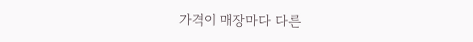가격이 매장마다 다른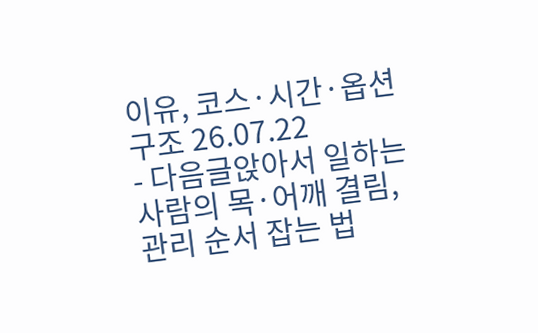이유, 코스·시간·옵션 구조 26.07.22
- 다음글앉아서 일하는 사람의 목·어깨 결림, 관리 순서 잡는 법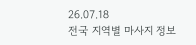26.07.18
전국 지역별 마사지 정보